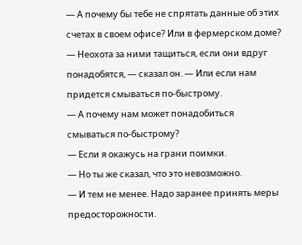— А почему бы тебе не спрятать данные об этих счетах в своем офисе? Или в фермерском доме?
— Неохота за ними тащиться, если они вдруг понадобятся, — сказал он. — Или если нам придется смываться по-быстрому.
— А почему нам может понадобиться смываться по-быстрому?
— Если я окажусь на грани поимки.
— Но ты же сказал, что это невозможно.
— И тем не менее. Надо заранее принять меры предосторожности.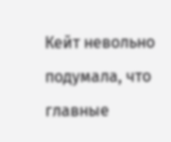Кейт невольно подумала, что главные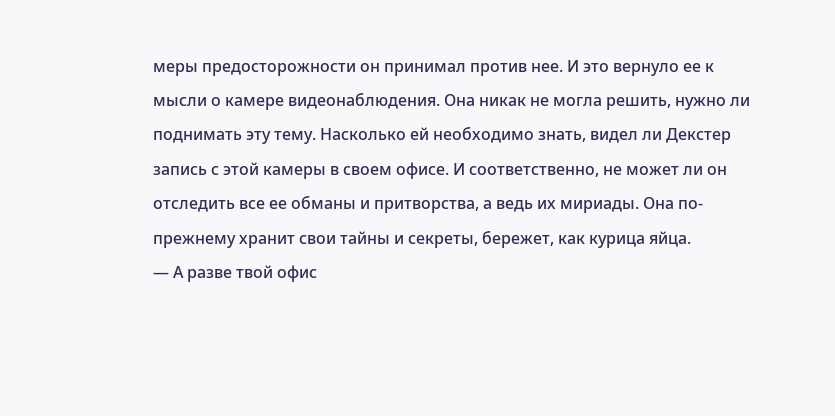меры предосторожности он принимал против нее. И это вернуло ее к мысли о камере видеонаблюдения. Она никак не могла решить, нужно ли поднимать эту тему. Насколько ей необходимо знать, видел ли Декстер запись с этой камеры в своем офисе. И соответственно, не может ли он отследить все ее обманы и притворства, а ведь их мириады. Она по-прежнему хранит свои тайны и секреты, бережет, как курица яйца.
— А разве твой офис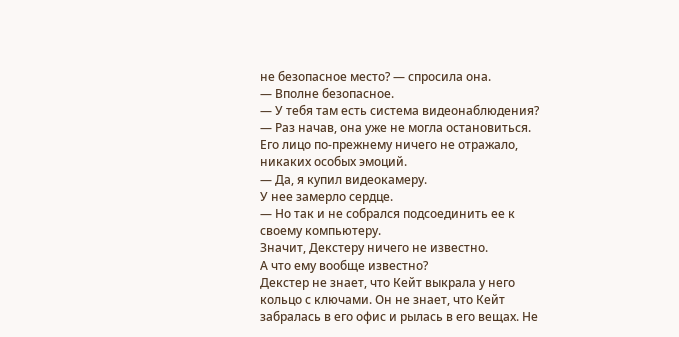не безопасное место? — спросила она.
— Вполне безопасное.
— У тебя там есть система видеонаблюдения? — Раз начав, она уже не могла остановиться.
Его лицо по-прежнему ничего не отражало, никаких особых эмоций.
— Да, я купил видеокамеру.
У нее замерло сердце.
— Но так и не собрался подсоединить ее к своему компьютеру.
Значит, Декстеру ничего не известно.
А что ему вообще известно?
Декстер не знает, что Кейт выкрала у него кольцо с ключами. Он не знает, что Кейт забралась в его офис и рылась в его вещах. Не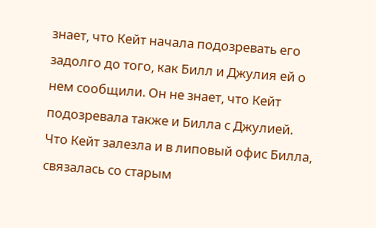знает, что Кейт начала подозревать его задолго до того, как Билл и Джулия ей о нем сообщили. Он не знает, что Кейт подозревала также и Билла с Джулией. Что Кейт залезла и в липовый офис Билла, связалась со старым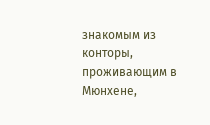знакомым из конторы, проживающим в Мюнхене,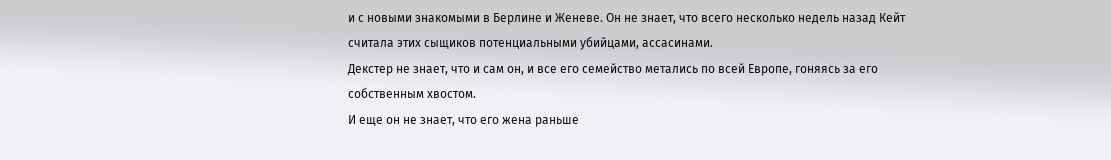и с новыми знакомыми в Берлине и Женеве. Он не знает, что всего несколько недель назад Кейт считала этих сыщиков потенциальными убийцами, ассасинами.
Декстер не знает, что и сам он, и все его семейство метались по всей Европе, гоняясь за его собственным хвостом.
И еще он не знает, что его жена раньше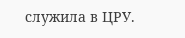служила в ЦРУ.